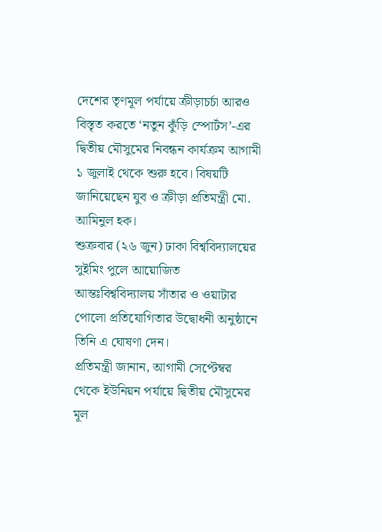দেশের তৃণমূল পর্যায়ে ক্রীড়াচর্চা আরও বিস্তৃত করতে ‘নতুন কুঁড়ি স্পোর্টস’-এর দ্বিতীয় মৌসুমের নিবন্ধন কার্যক্রম আগামী ১ জুলাই থেকে শুরু হবে। বিষয়টি জানিয়েছেন যুব ও ক্রীড়া প্রতিমন্ত্রী মো. আমিনুল হক।
শুক্রবার (২৬ জুন) ঢাকা বিশ্ববিদ্যালয়ের সুইমিং পুলে আয়োজিত আন্তঃবিশ্ববিদ্যালয় সাঁতার ও ওয়াটার পোলো প্রতিযোগিতার উদ্বোধনী অনুষ্ঠানে তিনি এ ঘোষণা দেন।
প্রতিমন্ত্রী জানান, আগামী সেপ্টেম্বর থেকে ইউনিয়ন পর্যায়ে দ্বিতীয় মৌসুমের মূল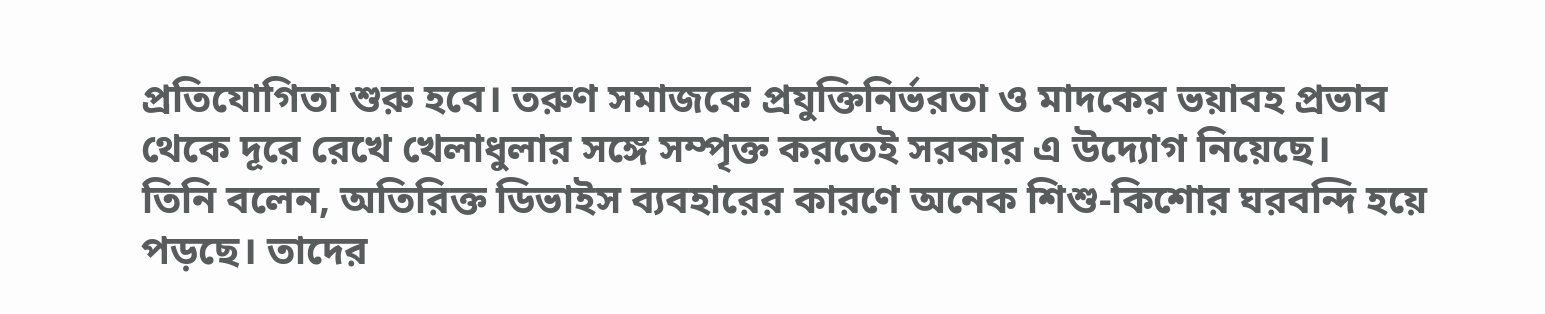প্রতিযোগিতা শুরু হবে। তরুণ সমাজকে প্রযুক্তিনির্ভরতা ও মাদকের ভয়াবহ প্রভাব থেকে দূরে রেখে খেলাধুলার সঙ্গে সম্পৃক্ত করতেই সরকার এ উদ্যোগ নিয়েছে।
তিনি বলেন, অতিরিক্ত ডিভাইস ব্যবহারের কারণে অনেক শিশু-কিশোর ঘরবন্দি হয়ে পড়ছে। তাদের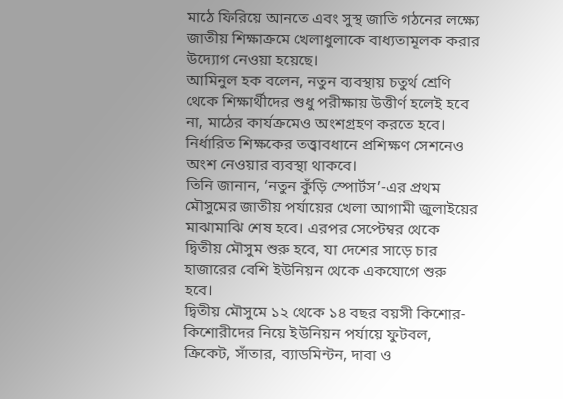মাঠে ফিরিয়ে আনতে এবং সুস্থ জাতি গঠনের লক্ষ্যে জাতীয় শিক্ষাক্রমে খেলাধুলাকে বাধ্যতামূলক করার উদ্যোগ নেওয়া হয়েছে।
আমিনুল হক বলেন, নতুন ব্যবস্থায় চতুর্থ শ্রেণি থেকে শিক্ষার্থীদের শুধু পরীক্ষায় উত্তীর্ণ হলেই হবে না, মাঠের কার্যক্রমেও অংশগ্রহণ করতে হবে। নির্ধারিত শিক্ষকের তত্ত্বাবধানে প্রশিক্ষণ সেশনেও অংশ নেওয়ার ব্যবস্থা থাকবে।
তিনি জানান, ‘নতুন কুঁড়ি স্পোর্টস’-এর প্রথম মৌসুমের জাতীয় পর্যায়ের খেলা আগামী জুলাইয়ের মাঝামাঝি শেষ হবে। এরপর সেপ্টেম্বর থেকে দ্বিতীয় মৌসুম শুরু হবে, যা দেশের সাড়ে চার হাজারের বেশি ইউনিয়ন থেকে একযোগে শুরু হবে।
দ্বিতীয় মৌসুমে ১২ থেকে ১৪ বছর বয়সী কিশোর-কিশোরীদের নিয়ে ইউনিয়ন পর্যায়ে ফুটবল, ক্রিকেট, সাঁতার, ব্যাডমিন্টন, দাবা ও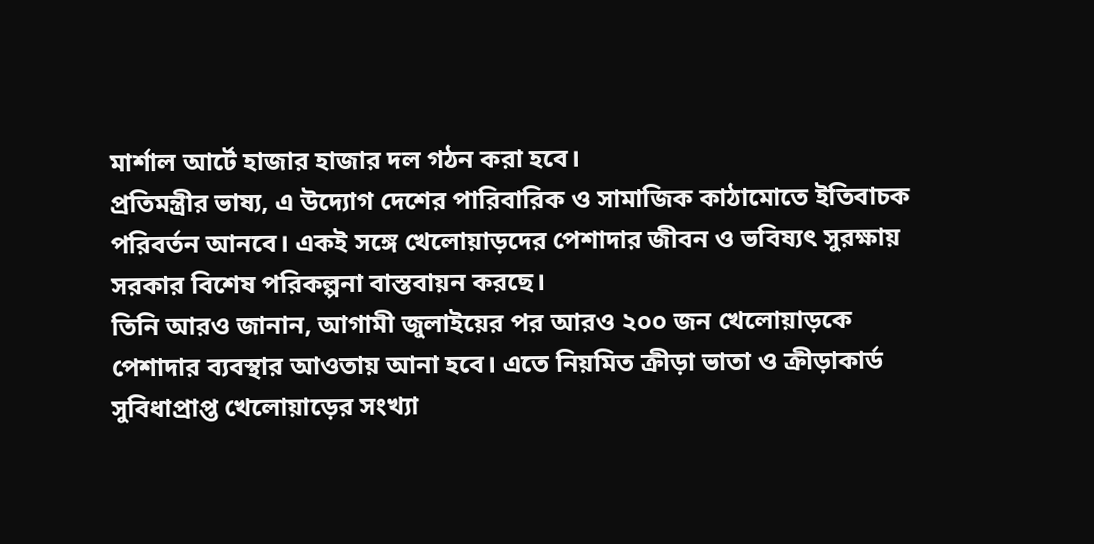মার্শাল আর্টে হাজার হাজার দল গঠন করা হবে।
প্রতিমন্ত্রীর ভাষ্য, এ উদ্যোগ দেশের পারিবারিক ও সামাজিক কাঠামোতে ইতিবাচক পরিবর্তন আনবে। একই সঙ্গে খেলোয়াড়দের পেশাদার জীবন ও ভবিষ্যৎ সুরক্ষায় সরকার বিশেষ পরিকল্পনা বাস্তবায়ন করছে।
তিনি আরও জানান, আগামী জুলাইয়ের পর আরও ২০০ জন খেলোয়াড়কে পেশাদার ব্যবস্থার আওতায় আনা হবে। এতে নিয়মিত ক্রীড়া ভাতা ও ক্রীড়াকার্ড সুবিধাপ্রাপ্ত খেলোয়াড়ের সংখ্যা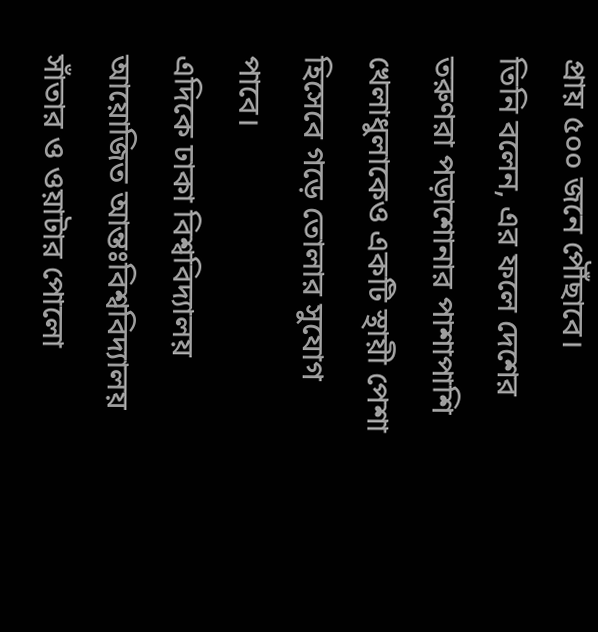প্রায় ৫০০ জনে পৌঁছাবে।
তিনি বলেন, এর ফলে দেশের তরুণরা পড়াশোনার পাশাপাশি খেলাধুলাকেও একটি স্থায়ী পেশা হিসেবে গড়ে তোলার সুযোগ পাবে।
এদিকে ঢাকা বিশ্ববিদ্যালয় আয়োজিত আন্তঃবিশ্ববিদ্যালয় সাঁতার ও ওয়াটার পোলো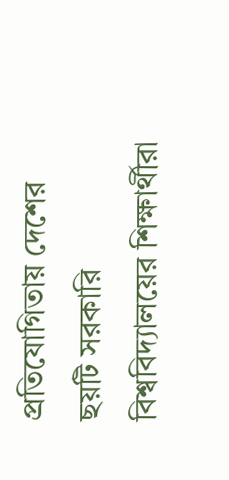প্রতিযোগিতায় দেশের ছয়টি সরকারি বিশ্ববিদ্যালয়ের শিক্ষার্থীরা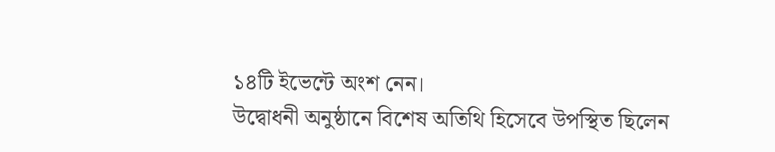১৪টি ইভেন্টে অংশ নেন।
উদ্বোধনী অনুষ্ঠানে বিশেষ অতিথি হিসেবে উপস্থিত ছিলেন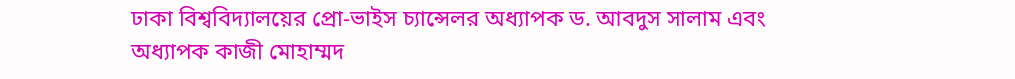ঢাকা বিশ্ববিদ্যালয়ের প্রো-ভাইস চ্যান্সেলর অধ্যাপক ড. আবদুস সালাম এবং অধ্যাপক কাজী মোহাম্মদ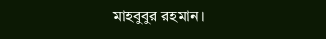মাহবুবুর রহমান।